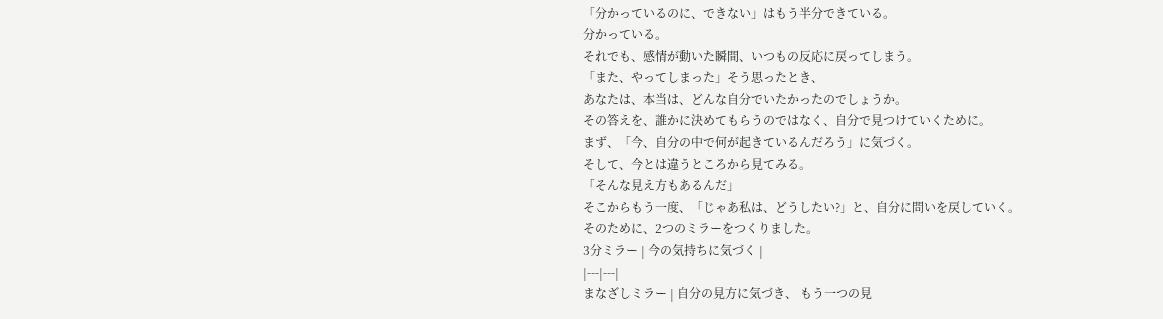「分かっているのに、できない」はもう半分できている。
分かっている。
それでも、感情が動いた瞬間、いつもの反応に戻ってしまう。
「また、やってしまった」そう思ったとき、
あなたは、本当は、どんな自分でいたかったのでしょうか。
その答えを、誰かに決めてもらうのではなく、自分で見つけていくために。
まず、「今、自分の中で何が起きているんだろう」に気づく。
そして、今とは違うところから見てみる。
「そんな見え方もあるんだ」
そこからもう一度、「じゃあ私は、どうしたい?」と、自分に問いを戻していく。
そのために、2つのミラーをつくりました。
3分ミラー | 今の気持ちに気づく |
|---|---|
まなざしミラー | 自分の見方に気づき、 もう一つの見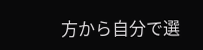方から自分で選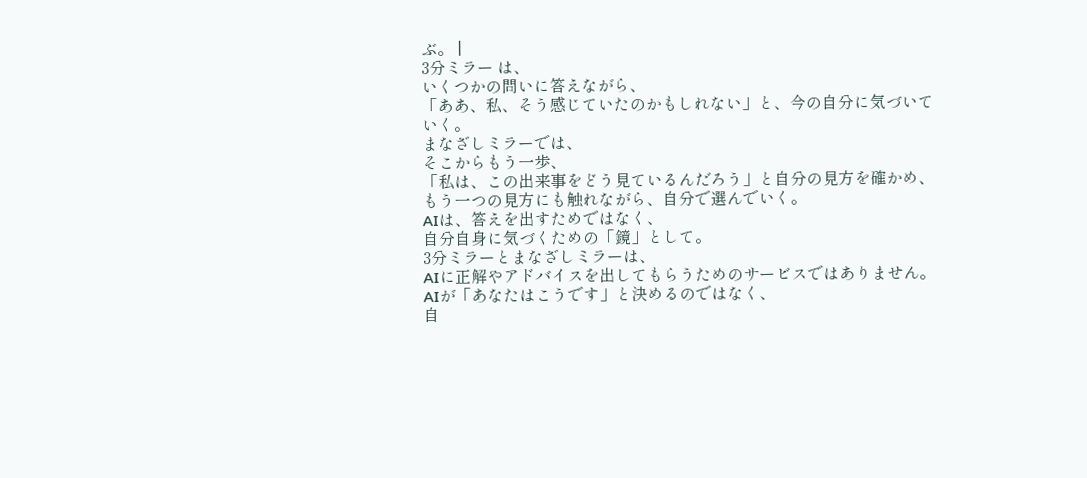ぶ。 |
3分ミラー は、
いくつかの問いに答えながら、
「ああ、私、そう感じていたのかもしれない」と、今の自分に気づいていく。
まなざしミラーでは、
そこからもう一歩、
「私は、この出来事をどう見ているんだろう」と自分の見方を確かめ、
もう一つの見方にも触れながら、自分で選んでいく。
AIは、答えを出すためではなく、
自分自身に気づくための「鏡」として。
3分ミラーとまなざしミラーは、
AIに正解やアドバイスを出してもらうためのサービスではありません。
AIが「あなたはこうです」と決めるのではなく、
自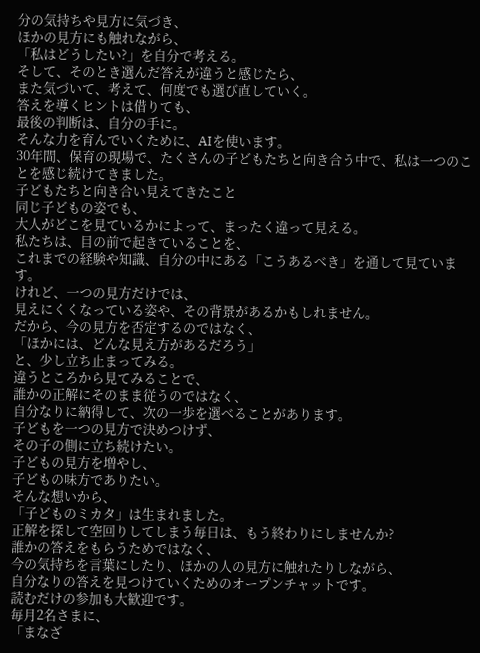分の気持ちや見方に気づき、
ほかの見方にも触れながら、
「私はどうしたい?」を自分で考える。
そして、そのとき選んだ答えが違うと感じたら、
また気づいて、考えて、何度でも選び直していく。
答えを導くヒントは借りても、
最後の判断は、自分の手に。
そんな力を育んでいくために、AIを使います。
30年間、保育の現場で、たくさんの子どもたちと向き合う中で、私は一つのことを感じ続けてきました。
子どもたちと向き合い見えてきたこと
同じ子どもの姿でも、
大人がどこを見ているかによって、まったく違って見える。
私たちは、目の前で起きていることを、
これまでの経験や知識、自分の中にある「こうあるべき」を通して見ています。
けれど、一つの見方だけでは、
見えにくくなっている姿や、その背景があるかもしれません。
だから、今の見方を否定するのではなく、
「ほかには、どんな見え方があるだろう」
と、少し立ち止まってみる。
違うところから見てみることで、
誰かの正解にそのまま従うのではなく、
自分なりに納得して、次の一歩を選べることがあります。
子どもを一つの見方で決めつけず、
その子の側に立ち続けたい。
子どもの見方を増やし、
子どもの味方でありたい。
そんな想いから、
「子どものミカタ」は生まれました。
正解を探して空回りしてしまう毎日は、もう終わりにしませんか?
誰かの答えをもらうためではなく、
今の気持ちを言葉にしたり、ほかの人の見方に触れたりしながら、
自分なりの答えを見つけていくためのオープンチャットです。
読むだけの参加も大歓迎です。
毎月2名さまに、
「まなざ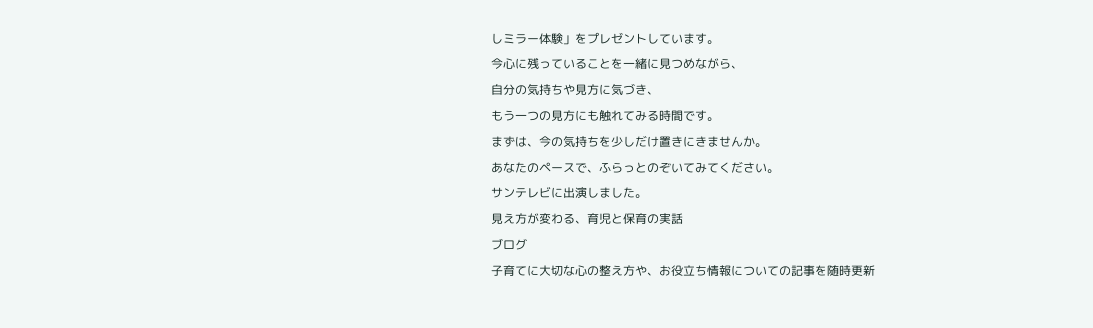しミラー体験」をプレゼントしています。
今心に残っていることを一緒に見つめながら、
自分の気持ちや見方に気づき、
もう一つの見方にも触れてみる時間です。
まずは、今の気持ちを少しだけ置きにきませんか。
あなたのペースで、ふらっとのぞいてみてください。
サンテレビに出演しました。
見え方が変わる、育児と保育の実話
ブログ
子育てに大切な心の整え方や、お役立ち情報についての記事を随時更新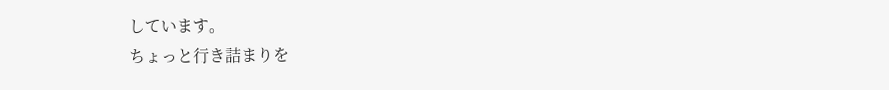しています。
ちょっと行き詰まりを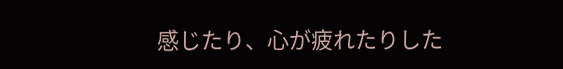感じたり、心が疲れたりした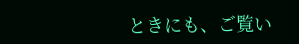ときにも、ご覧い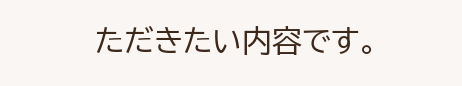ただきたい内容です。